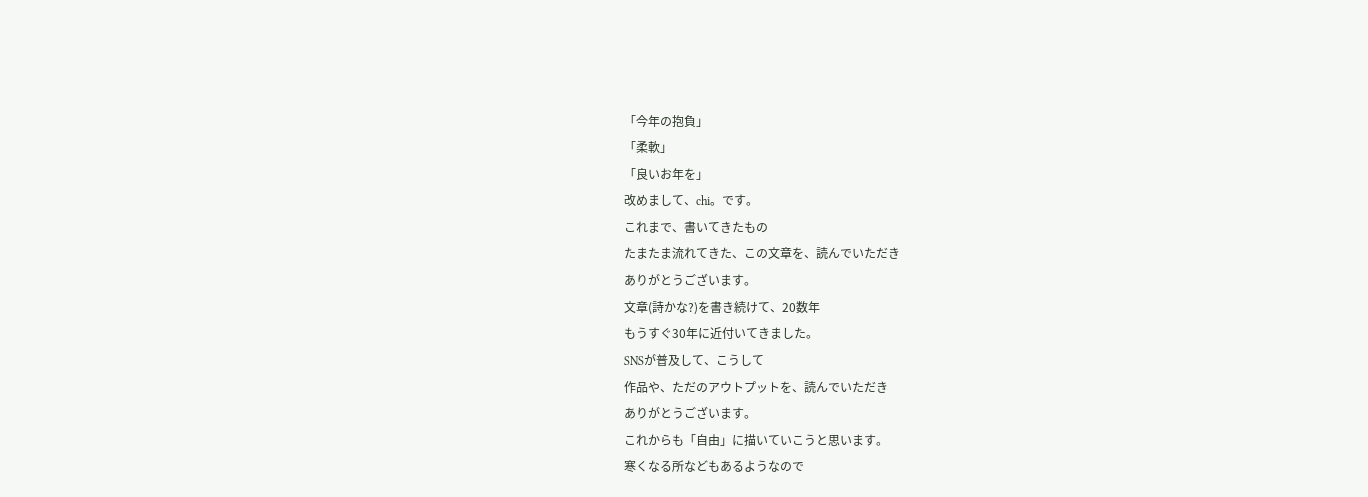「今年の抱負」
「柔軟」
「良いお年を」
改めまして、chi。です。
これまで、書いてきたもの
たまたま流れてきた、この文章を、読んでいただき
ありがとうございます。
文章(詩かな?)を書き続けて、20数年
もうすぐ30年に近付いてきました。
SNSが普及して、こうして
作品や、ただのアウトプットを、読んでいただき
ありがとうございます。
これからも「自由」に描いていこうと思います。
寒くなる所などもあるようなので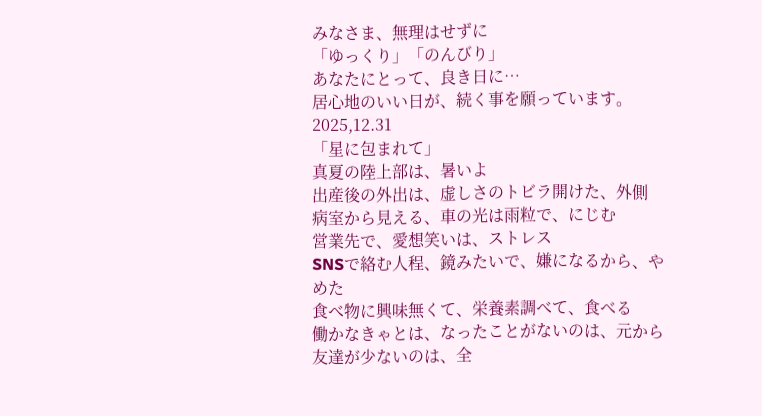みなさま、無理はせずに
「ゆっくり」「のんびり」
あなたにとって、良き日に…
居心地のいい日が、続く事を願っています。
2025,12.31
「星に包まれて」
真夏の陸上部は、暑いよ
出産後の外出は、虚しさのトビラ開けた、外側
病室から見える、車の光は雨粒で、にじむ
営業先で、愛想笑いは、ストレス
SNSで絡む人程、鏡みたいで、嫌になるから、やめた
食べ物に興味無くて、栄養素調べて、食べる
働かなきゃとは、なったことがないのは、元から
友達が少ないのは、全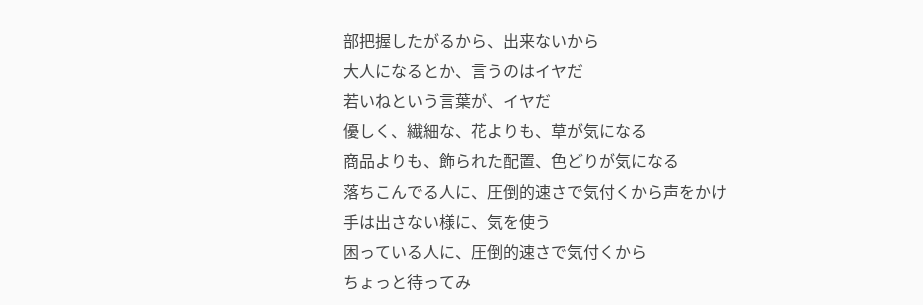部把握したがるから、出来ないから
大人になるとか、言うのはイヤだ
若いねという言葉が、イヤだ
優しく、繊細な、花よりも、草が気になる
商品よりも、飾られた配置、色どりが気になる
落ちこんでる人に、圧倒的速さで気付くから声をかけ
手は出さない様に、気を使う
困っている人に、圧倒的速さで気付くから
ちょっと待ってみ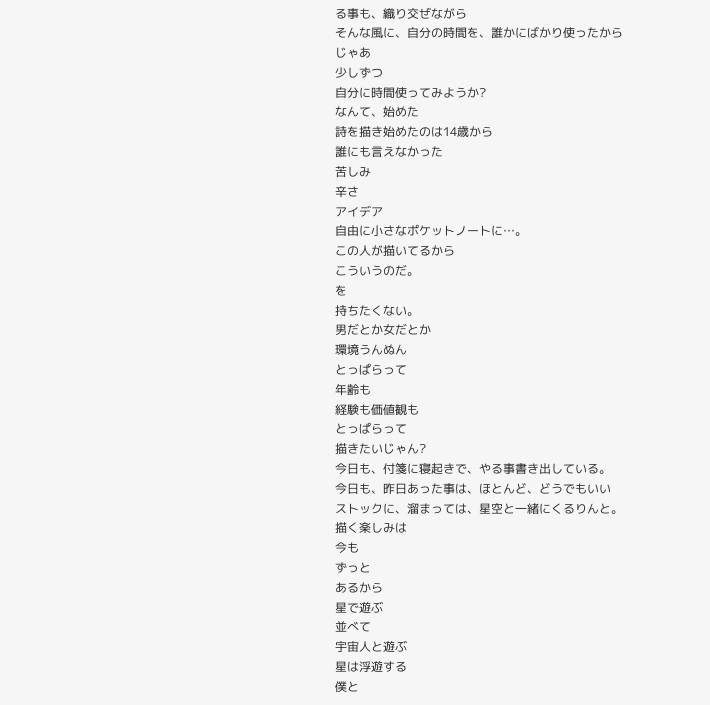る事も、織り交ぜながら
そんな風に、自分の時間を、誰かにばかり使ったから
じゃあ
少しずつ
自分に時間使ってみようか?
なんて、始めた
詩を描き始めたのは14歳から
誰にも言えなかった
苦しみ
辛さ
アイデア
自由に小さなポケットノートに…。
この人が描いてるから
こういうのだ。
を
持ちたくない。
男だとか女だとか
環境うんぬん
とっぱらって
年齢も
経験も価値観も
とっぱらって
描きたいじゃん?
今日も、付箋に寝起きで、やる事書き出している。
今日も、昨日あった事は、ほとんど、どうでもいい
ストックに、溜まっては、星空と一緒にくるりんと。
描く楽しみは
今も
ずっと
あるから
星で遊ぶ
並べて
宇宙人と遊ぶ
星は浮遊する
僕と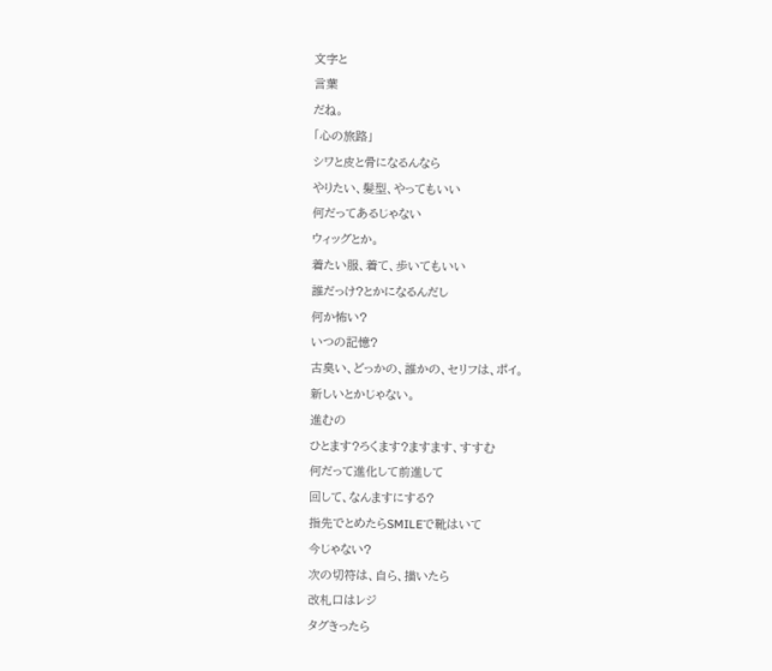文字と
言葉
だね。
「心の旅路」
シワと皮と骨になるんなら
やりたい、髪型、やってもいい
何だってあるじゃない
ウィッグとか。
着たい服、着て、歩いてもいい
誰だっけ?とかになるんだし
何か怖い?
いつの記憶?
古臭い、どっかの、誰かの、セリフは、ポイ。
新しいとかじゃない。
進むの
ひとます?ろくます?ますます、すすむ
何だって進化して前進して
回して、なんますにする?
指先でとめたらSMILEで靴はいて
今じゃない?
次の切符は、自ら、描いたら
改札口はレジ
タグきったら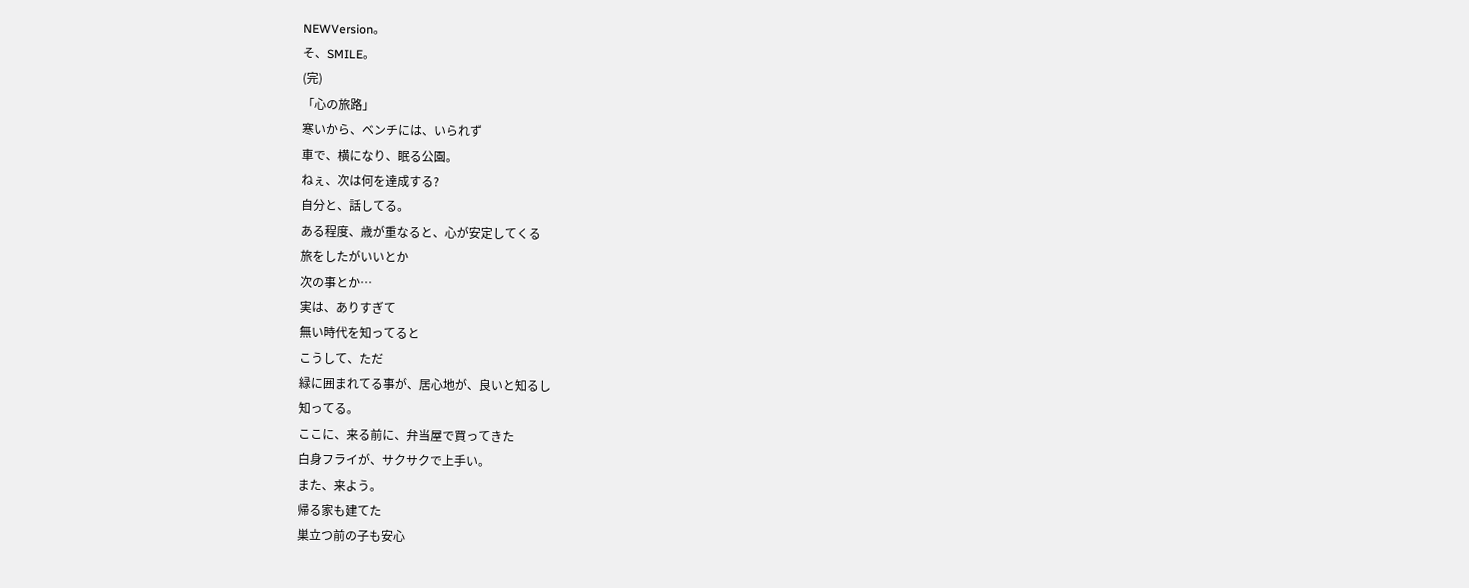NEWVersion。
そ、SMILE。
(完)
「心の旅路」
寒いから、ベンチには、いられず
車で、横になり、眠る公園。
ねぇ、次は何を達成する?
自分と、話してる。
ある程度、歳が重なると、心が安定してくる
旅をしたがいいとか
次の事とか…
実は、ありすぎて
無い時代を知ってると
こうして、ただ
緑に囲まれてる事が、居心地が、良いと知るし
知ってる。
ここに、来る前に、弁当屋で買ってきた
白身フライが、サクサクで上手い。
また、来よう。
帰る家も建てた
巣立つ前の子も安心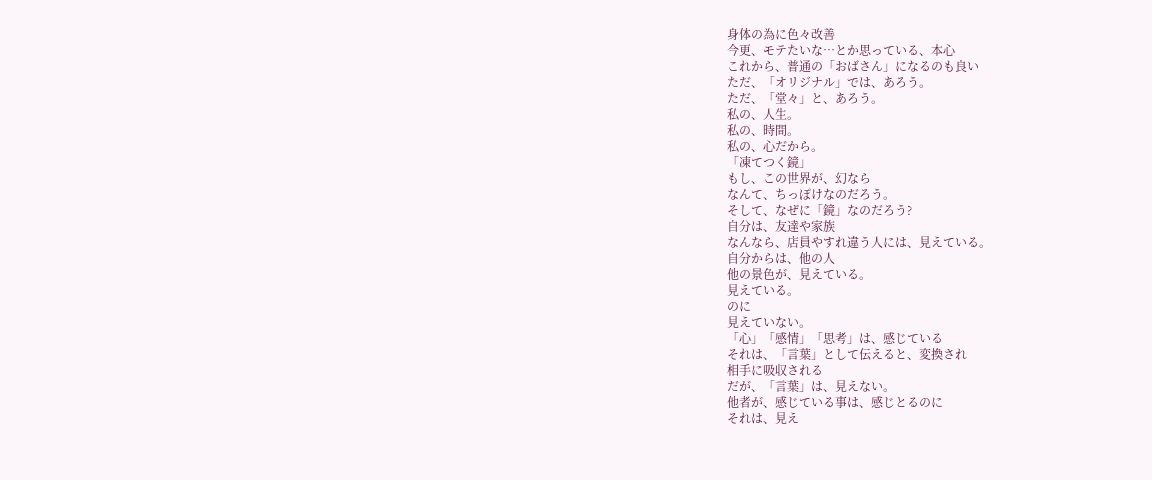身体の為に色々改善
今更、モテたいな…とか思っている、本心
これから、普通の「おばさん」になるのも良い
ただ、「オリジナル」では、あろう。
ただ、「堂々」と、あろう。
私の、人生。
私の、時間。
私の、心だから。
「凍てつく鏡」
もし、この世界が、幻なら
なんて、ちっぽけなのだろう。
そして、なぜに「鏡」なのだろう?
自分は、友達や家族
なんなら、店員やすれ違う人には、見えている。
自分からは、他の人
他の景色が、見えている。
見えている。
のに
見えていない。
「心」「感情」「思考」は、感じている
それは、「言葉」として伝えると、変換され
相手に吸収される
だが、「言葉」は、見えない。
他者が、感じている事は、感じとるのに
それは、見え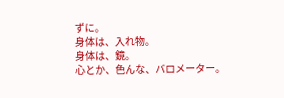ずに。
身体は、入れ物。
身体は、鏡。
心とか、色んな、バロメーター。